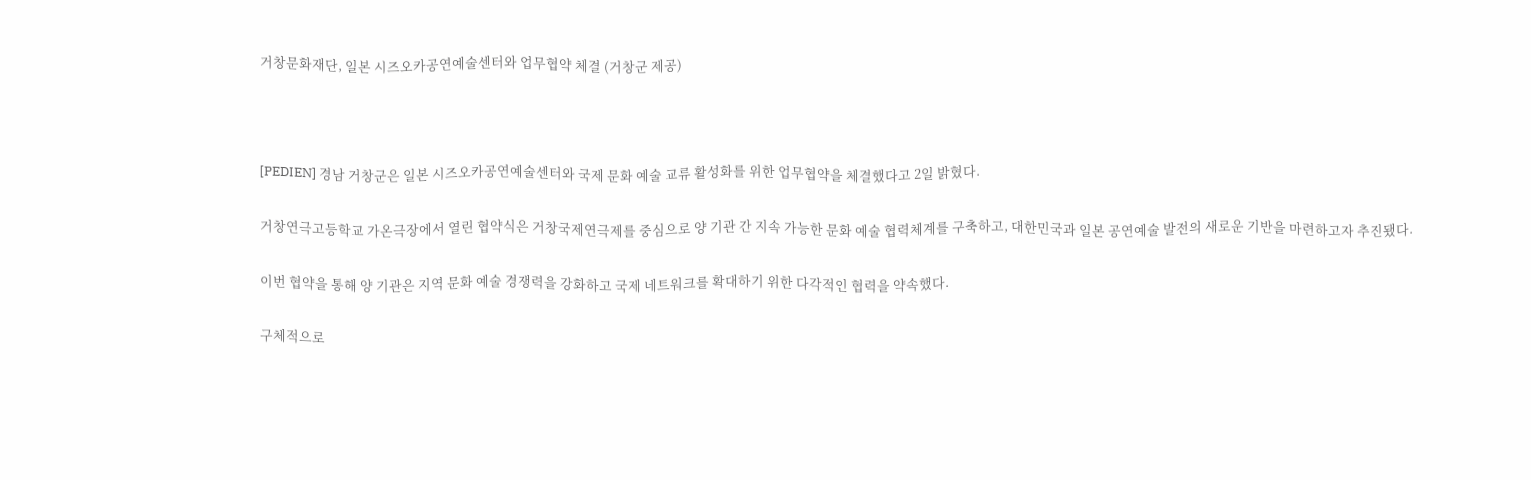거창문화재단, 일본 시즈오카공연예술센터와 업무협약 체결 (거창군 제공)



[PEDIEN] 경남 거창군은 일본 시즈오카공연예술센터와 국제 문화 예술 교류 활성화를 위한 업무협약을 체결했다고 2일 밝혔다.

거창연극고등학교 가온극장에서 열린 협약식은 거창국제연극제를 중심으로 양 기관 간 지속 가능한 문화 예술 협력체계를 구축하고, 대한민국과 일본 공연예술 발전의 새로운 기반을 마련하고자 추진됐다.

이번 협약을 통해 양 기관은 지역 문화 예술 경쟁력을 강화하고 국제 네트워크를 확대하기 위한 다각적인 협력을 약속했다.

구체적으로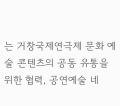는 거창국제연극제 문화 예술 콘텐츠의 공동 유통을 위한 협력, 공연예술 네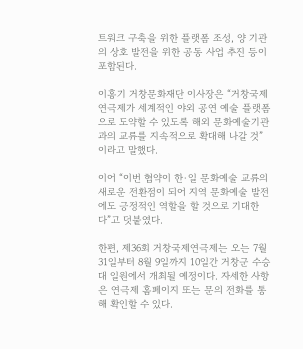트워크 구축을 위한 플랫폼 조성, 양 기관의 상호 발전을 위한 공동 사업 추진 등이 포함된다.

이홍기 거창문화재단 이사장은 “거창국제연극제가 세계적인 야외 공연 예술 플랫폼으로 도약할 수 있도록 해외 문화예술기관과의 교류를 지속적으로 확대해 나갈 것”이라고 말했다.

이어 “이번 협약이 한·일 문화예술 교류의 새로운 전환점이 되어 지역 문화예술 발전에도 긍정적인 역할을 할 것으로 기대한다”고 덧붙였다.

한편, 제36회 거창국제연극제는 오는 7월 31일부터 8월 9일까지 10일간 거창군 수승대 일원에서 개최될 예정이다. 자세한 사항은 연극제 홈페이지 또는 문의 전화를 통해 확인할 수 있다.